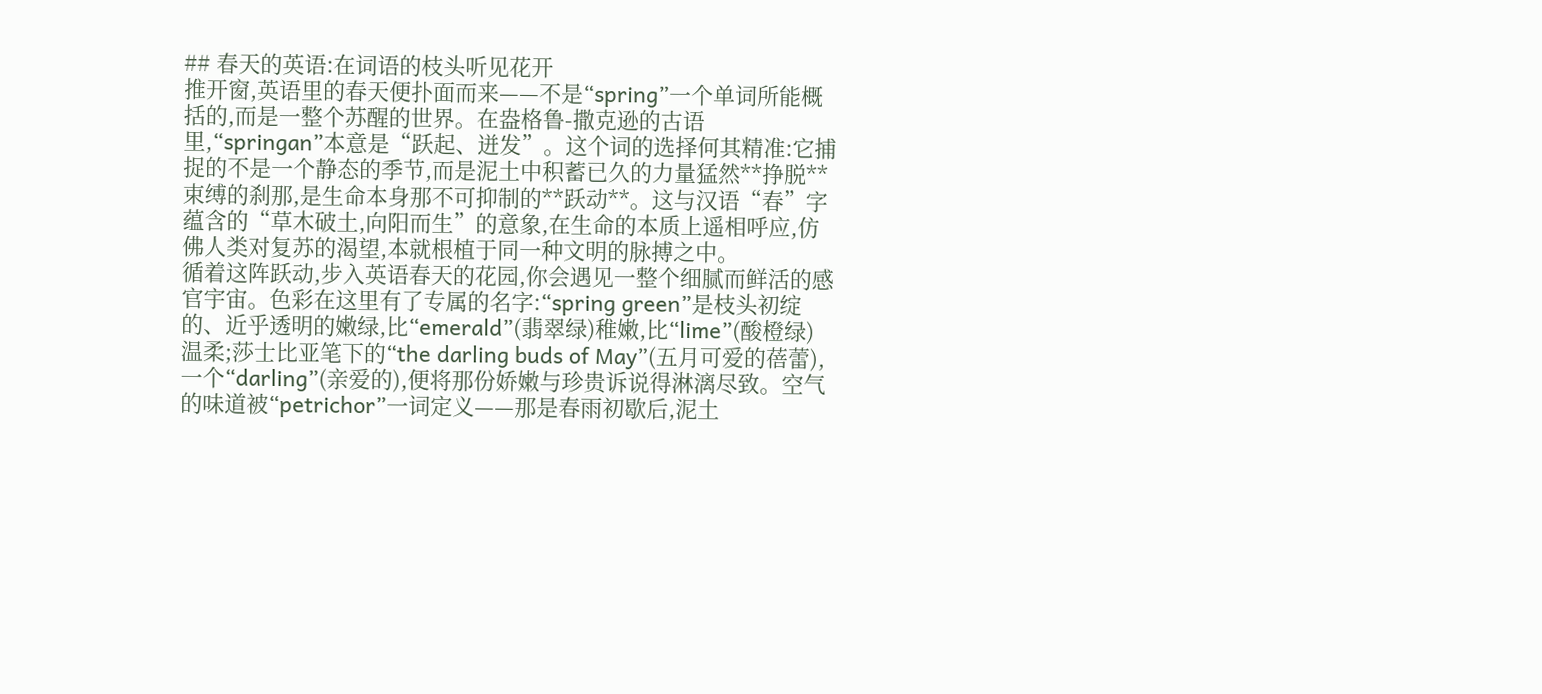## 春天的英语:在词语的枝头听见花开
推开窗,英语里的春天便扑面而来——不是“spring”一个单词所能概括的,而是一整个苏醒的世界。在盎格鲁-撒克逊的古语里,“springan”本意是“跃起、迸发”。这个词的选择何其精准:它捕捉的不是一个静态的季节,而是泥土中积蓄已久的力量猛然**挣脱**束缚的刹那,是生命本身那不可抑制的**跃动**。这与汉语“春”字蕴含的“草木破土,向阳而生”的意象,在生命的本质上遥相呼应,仿佛人类对复苏的渴望,本就根植于同一种文明的脉搏之中。
循着这阵跃动,步入英语春天的花园,你会遇见一整个细腻而鲜活的感官宇宙。色彩在这里有了专属的名字:“spring green”是枝头初绽的、近乎透明的嫩绿,比“emerald”(翡翠绿)稚嫩,比“lime”(酸橙绿)温柔;莎士比亚笔下的“the darling buds of May”(五月可爱的蓓蕾),一个“darling”(亲爱的),便将那份娇嫩与珍贵诉说得淋漓尽致。空气的味道被“petrichor”一词定义——那是春雨初歇后,泥土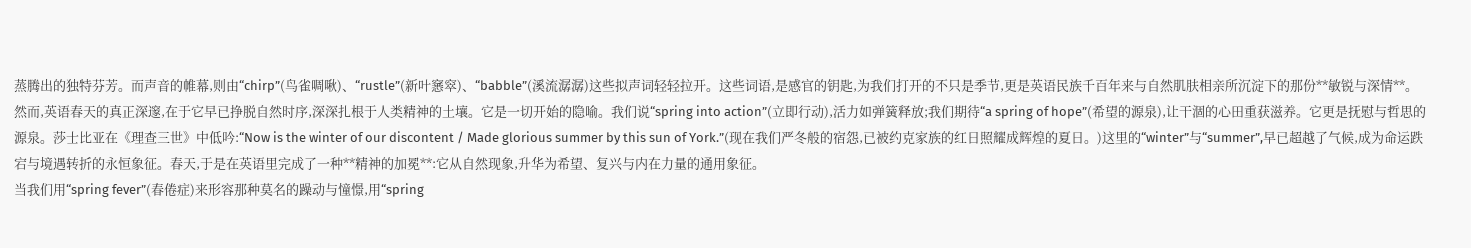蒸腾出的独特芬芳。而声音的帷幕,则由“chirp”(鸟雀啁啾)、“rustle”(新叶窸窣)、“babble”(溪流潺潺)这些拟声词轻轻拉开。这些词语,是感官的钥匙,为我们打开的不只是季节,更是英语民族千百年来与自然肌肤相亲所沉淀下的那份**敏锐与深情**。
然而,英语春天的真正深邃,在于它早已挣脱自然时序,深深扎根于人类精神的土壤。它是一切开始的隐喻。我们说“spring into action”(立即行动),活力如弹簧释放;我们期待“a spring of hope”(希望的源泉),让干涸的心田重获滋养。它更是抚慰与哲思的源泉。莎士比亚在《理查三世》中低吟:“Now is the winter of our discontent / Made glorious summer by this sun of York.”(现在我们严冬般的宿怨,已被约克家族的红日照耀成辉煌的夏日。)这里的“winter”与“summer”,早已超越了气候,成为命运跌宕与境遇转折的永恒象征。春天,于是在英语里完成了一种**精神的加冕**:它从自然现象,升华为希望、复兴与内在力量的通用象征。
当我们用“spring fever”(春倦症)来形容那种莫名的躁动与憧憬,用“spring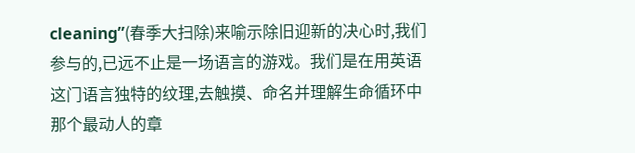cleaning”(春季大扫除)来喻示除旧迎新的决心时,我们参与的,已远不止是一场语言的游戏。我们是在用英语这门语言独特的纹理,去触摸、命名并理解生命循环中那个最动人的章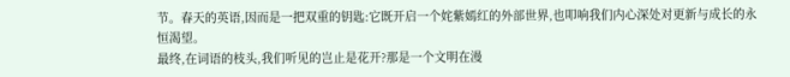节。春天的英语,因而是一把双重的钥匙:它既开启一个姹紫嫣红的外部世界,也叩响我们内心深处对更新与成长的永恒渴望。
最终,在词语的枝头,我们听见的岂止是花开?那是一个文明在漫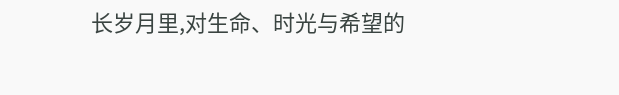长岁月里,对生命、时光与希望的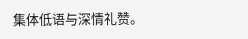集体低语与深情礼赞。